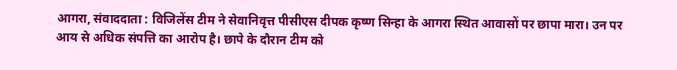आगरा, संवाददाता : विजिलेंस टीम ने सेवानिवृत्त पीसीएस दीपक कृष्ण सिन्हा के आगरा स्थित आवासों पर छापा मारा। उन पर आय से अधिक संपत्ति का आरोप है। छापे के दौरान टीम को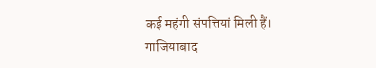कई महंगी संपत्तियां मिली हैं।
गाजियाबाद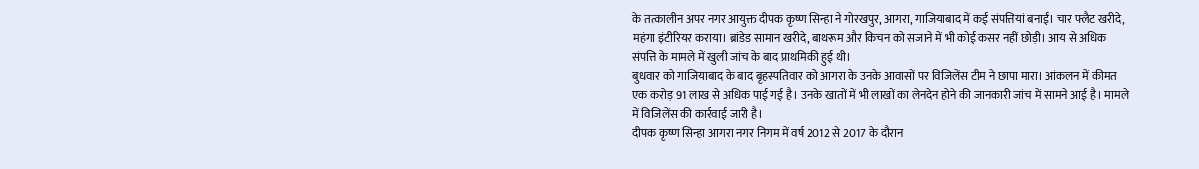के तत्कालीन अपर नगर आयुक्त दीपक कृष्ण सिन्हा ने गोरखपुर, आगरा, गाजियाबाद में कई संपत्तियां बनाईं। चार फ्लैट खरीदे, महंगा इंटीरियर कराया। ब्रांडेड सामान खरीदे, बाथरूम और किचन को सजाने में भी कोई कसर नहीं छोड़ी। आय से अधिक संपत्ति के मामले में खुली जांच के बाद प्राथमिकी हुई थी।
बुधवार को गाजियाबाद के बाद बृहस्पतिवार को आगरा के उनके आवासों पर विजिलेंस टीम ने छापा मारा। आंकलन में कीमत एक करोड़ 91 लाख से अधिक पाई गई है। उनके खातों में भी लाखों का लेनदेन होने की जानकारी जांच में सामने आई है। मामले में विजिलेंस की कार्रवाई जारी है।
दीपक कृष्ण सिन्हा आगरा नगर निगम में वर्ष 2012 से 2017 के दौरान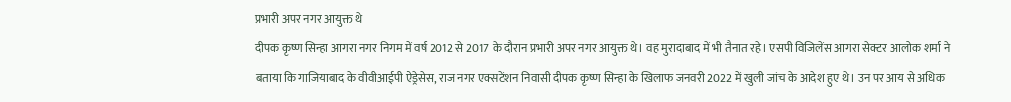प्रभारी अपर नगर आयुक्त थे
दीपक कृष्ण सिन्हा आगरा नगर निगम में वर्ष 2012 से 2017 के दौरान प्रभारी अपर नगर आयुक्त थे। वह मुरादाबाद में भी तैनात रहे। एसपी विजिलेंस आगरा सेक्टर आलोक शर्मा ने बताया कि गाजियाबाद के वीवीआईपी ऐड्रेसेस, राज नगर एक्सटेंशन निवासी दीपक कृष्ण सिन्हा के खिलाफ जनवरी 2022 में खुली जांच के आदेश हुए थे। उन पर आय से अधिक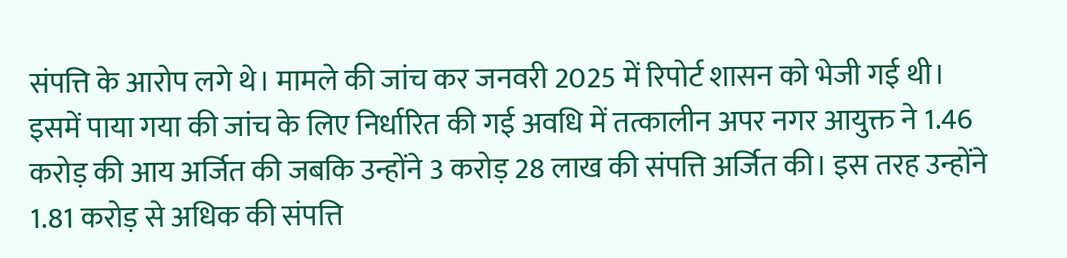संपत्ति के आरोप लगे थे। मामले की जांच कर जनवरी 2025 में रिपोर्ट शासन को भेजी गई थी।
इसमें पाया गया की जांच के लिए निर्धारित की गई अवधि में तत्कालीन अपर नगर आयुक्त ने 1.46 करोड़ की आय अर्जित की जबकि उन्होंने 3 करोड़ 28 लाख की संपत्ति अर्जित की। इस तरह उन्होंने 1.81 करोड़ से अधिक की संपत्ति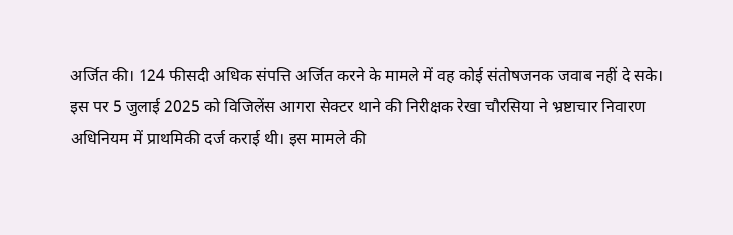अर्जित की। 124 फीसदी अधिक संपत्ति अर्जित करने के मामले में वह कोई संतोषजनक जवाब नहीं दे सके।
इस पर 5 जुलाई 2025 को विजिलेंस आगरा सेक्टर थाने की निरीक्षक रेखा चौरसिया ने भ्रष्टाचार निवारण अधिनियम में प्राथमिकी दर्ज कराई थी। इस मामले की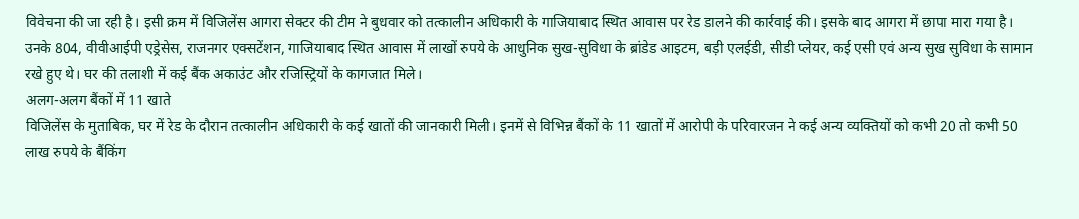विवेचना की जा रही है। इसी क्रम में विजिलेंस आगरा सेक्टर की टीम ने बुधवार को तत्कालीन अधिकारी के गाजियाबाद स्थित आवास पर रेड डालने की कार्रवाई की। इसके बाद आगरा में छापा मारा गया है। उनके 804, वीवीआईपी एड्रेसेस, राजनगर एक्सटेंशन, गाजियाबाद स्थित आवास में लाखों रुपये के आधुनिक सुख-सुविधा के ब्रांडेड आइटम, बड़ी एलईडी, सीडी प्लेयर, कई एसी एवं अन्य सुख सुविधा के सामान रखे हुए थे। घर की तलाशी में कई बैंक अकाउंट और रजिस्ट्रियों के कागजात मिले।
अलग-अलग बैंकों में 11 खाते
विजिलेंस के मुताबिक, घर में रेड के दौरान तत्कालीन अधिकारी के कई खातों की जानकारी मिली। इनमें से विभिन्न बैंकों के 11 खातों में आरोपी के परिवारजन ने कई अन्य व्यक्तियों को कभी 20 तो कभी 50 लाख रुपये के बैंकिंग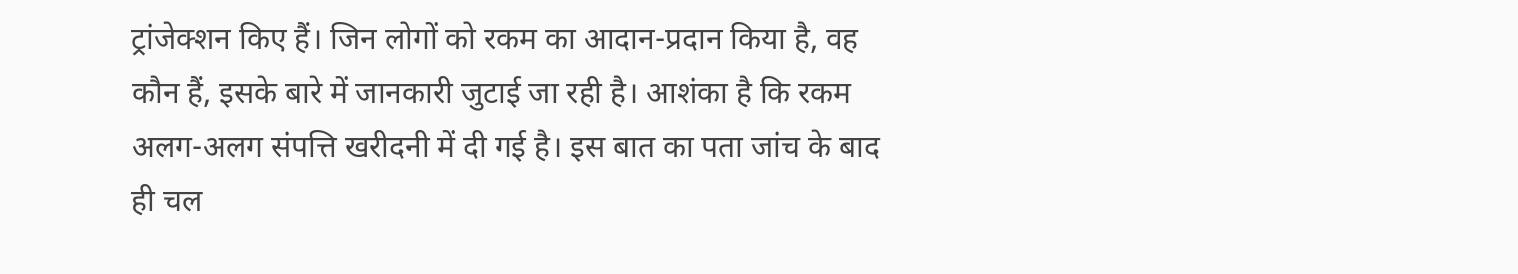ट्रांजेक्शन किए हैं। जिन लोगों को रकम का आदान-प्रदान किया है, वह कौन हैं, इसके बारे में जानकारी जुटाई जा रही है। आशंका है कि रकम अलग-अलग संपत्ति खरीदनी में दी गई है। इस बात का पता जांच के बाद ही चल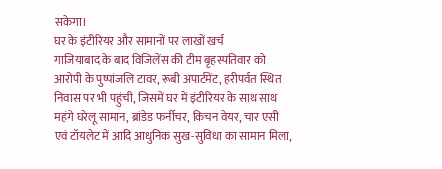सकेगा।
घर के इंटीरियर और सामानों पर लाखों खर्च
गाजियाबाद के बाद विजिलेंस की टीम बृहस्पतिवार को आरोपी के पुष्पांजलि टावर, रूबी अपार्टमेंट, हरीपर्वत स्थित निवास पर भी पहुंची, जिसमें घर में इंटीरियर के साथ साथ महंगे घरेलू सामान, ब्रांडेड फर्नीचर, किचन वेयर, चार एसी एवं टॉयलेट में आदि आधुनिक सुख-सुविधा का सामान मिला,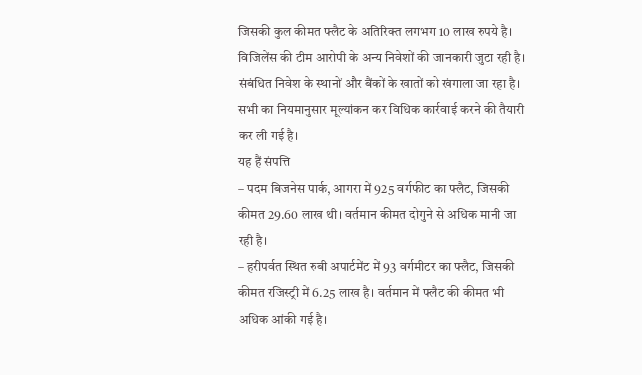जिसकी कुल कीमत फ्लैट के अतिरिक्त लगभग 10 लाख रुपये है।
विजिलेंस की टीम आरोपी के अन्य निवेशों की जानकारी जुटा रही है। संबंधित निवेश के स्थानों और बैंकों के खातों को खंगाला जा रहा है। सभी का नियमानुसार मूल्यांकन कर विधिक कार्रवाई करने की तैयारी कर ली गई है।
यह हैं संपत्ति
– पदम बिजनेस पार्क, आगरा में 925 वर्गफीट का फ्लैट, जिसकी कीमत 29.60 लाख थी। वर्तमान कीमत दोगुने से अधिक मानी जा रही है।
– हरीपर्वत स्थित रुबी अपार्टमेंट में 93 वर्गमीटर का फ्लैट, जिसकी कीमत रजिस्ट्री में 6.25 लाख है। वर्तमान में फ्लैट की कीमत भी अधिक आंकी गई है।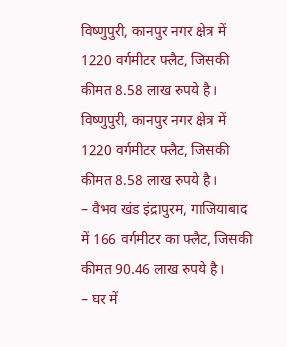विष्णुपुरी, कानपुर नगर क्षेत्र में 1220 वर्गमीटर फ्लैट, जिसकी कीमत 8.58 लाख रुपये है।
विष्णुपुरी, कानपुर नगर क्षेत्र में 1220 वर्गमीटर फ्लैट, जिसकी कीमत 8.58 लाख रुपये है।
– वैभव खंड इंद्रापुरम, गाजियाबाद में 166 वर्गमीटर का फ्लैट, जिसकी कीमत 90.46 लाख रुपये है।
– घर में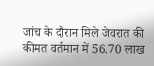जांच के दौरान मिले जेवरात की कीमत वर्तमान में 56.70 लाख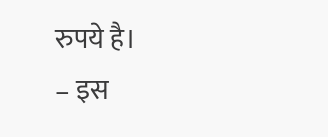रुपये है।
– इस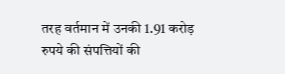तरह वर्तमान में उनकी 1.91 करोड़ रुपये की संपत्तियों की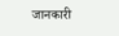जानकारी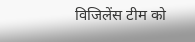विजिलेंस टीम को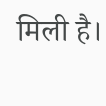मिली है।